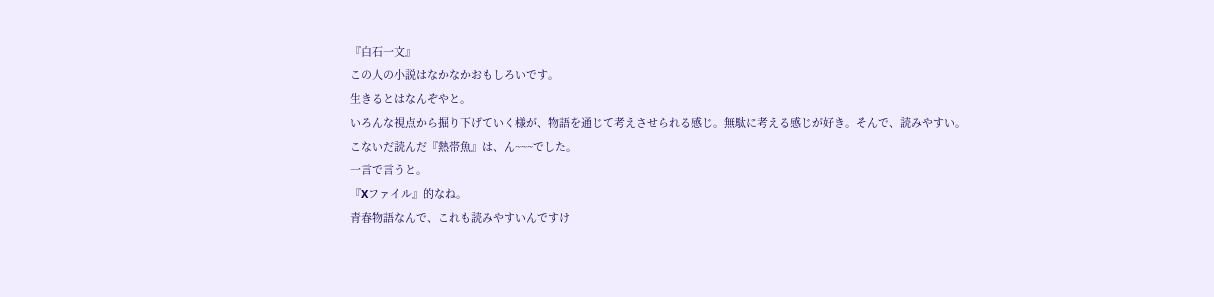『白石一文』
この人の小説はなかなかおもしろいです。
生きるとはなんぞやと。
いろんな視点から掘り下げていく様が、物語を通じて考えさせられる感じ。無駄に考える感じが好き。そんで、読みやすい。
こないだ読んだ『熱帯魚』は、ん~~~でした。
一言で言うと。
『Xファイル』的なね。
青春物語なんで、これも読みやすいんですけ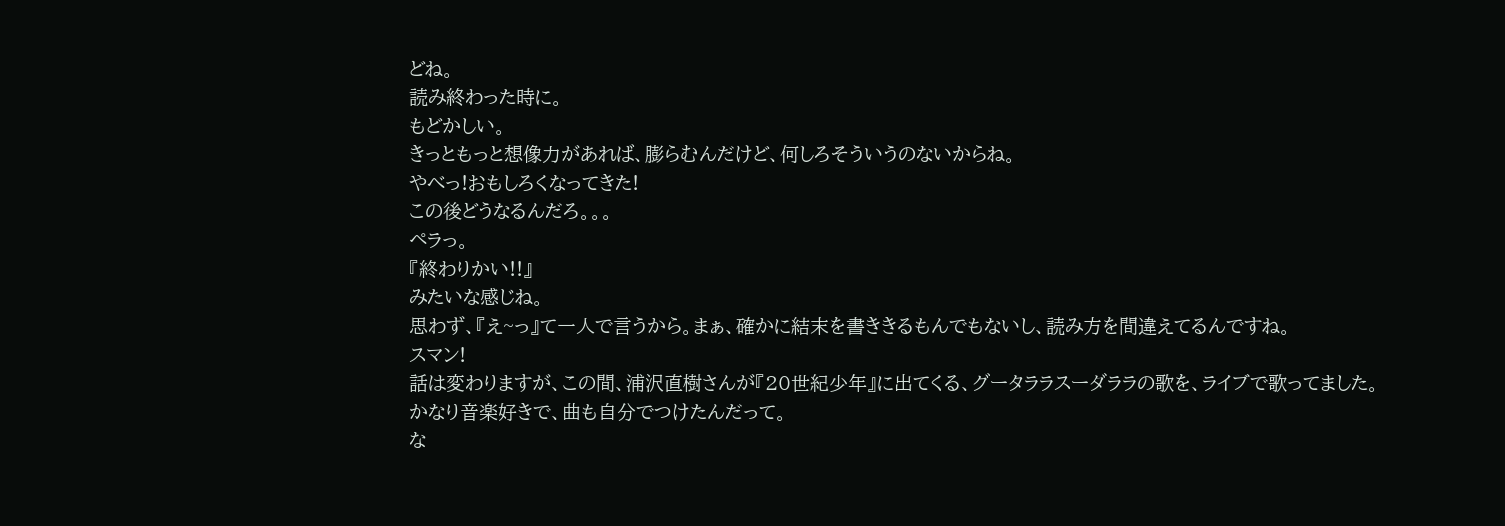どね。
読み終わった時に。
もどかしい。
きっともっと想像力があれば、膨らむんだけど、何しろそういうのないからね。
やべっ!おもしろくなってきた!
この後どうなるんだろ。。。
ペラっ。
『終わりかい!!』
みたいな感じね。
思わず、『え~っ』て一人で言うから。まぁ、確かに結末を書ききるもんでもないし、読み方を間違えてるんですね。
スマン!
話は変わりますが、この間、浦沢直樹さんが『20世紀少年』に出てくる、グータララスーダララの歌を、ライブで歌ってました。
かなり音楽好きで、曲も自分でつけたんだって。
な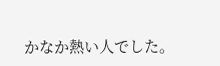かなか熱い人でした。